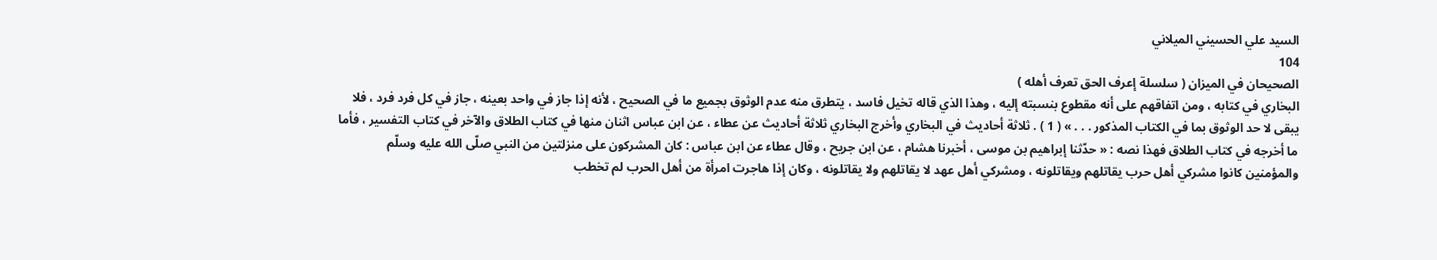السيد علي الحسيني الميلاني
104
الصحيحان في الميزان ( سلسلة إعرف الحق تعرف أهله )
البخاري في كتابه ، ومن اتفاقهم على أنه مقطوع بنسبته إليه ، وهذا الذي قاله تخيل فاسد ، يتطرق منه عدم الوثوق بجميع ما في الصحيح ، لأنه إذا جاز في واحد بعينه ، جاز في كل فرد فرد ، فلا يبقى لا حد الوثوق بما في الكتاب المذكور . . . » ( 1 ) . ثلاثة أحاديث في البخاري وأخرج البخاري ثلاثة أحاديث عن عطاء ، عن ابن عباس اثنان منها في كتاب الطلاق والآخر في كتاب التفسير ، فأما ما أخرجه في كتاب الطلاق فهذا نصه : « حدّثنا إبراهيم بن موسى ، أخبرنا هشام ، عن ابن جريح ، وقال عطاء عن ابن عباس : كان المشركون على منزلتين من النبي صلّى الله عليه وسلّم والمؤمنين كانوا مشركي أهل حرب يقاتلهم ويقاتلونه ، ومشركي أهل عهد لا يقاتلهم ولا يقاتلونه ، وكان إذا هاجرت امرأة من أهل الحرب لم تخطب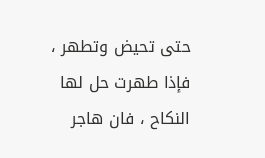حتى تحيض وتطهر ، فإذا طهرت حل لها النكاح ، فان هاجر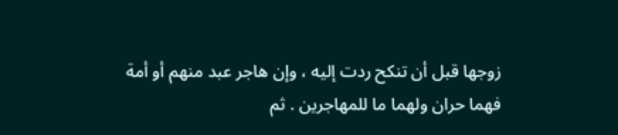زوجها قبل أن تنكح ردت إليه ، وإن هاجر عبد منهم أو أمة فهما حران ولهما ما للمهاجرين . ثم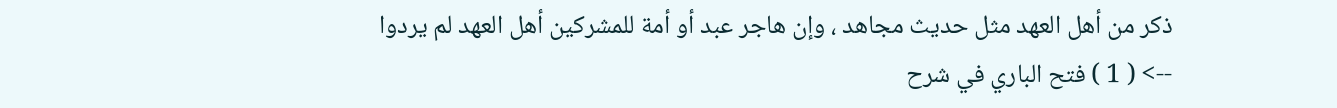ذكر من أهل العهد مثل حديث مجاهد ، وإن هاجر عبد أو أمة للمشركين أهل العهد لم يردوا
--> ( 1 ) فتح الباري في شرح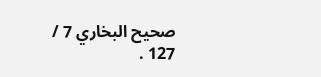صحيح البخاري 7 / 127 .